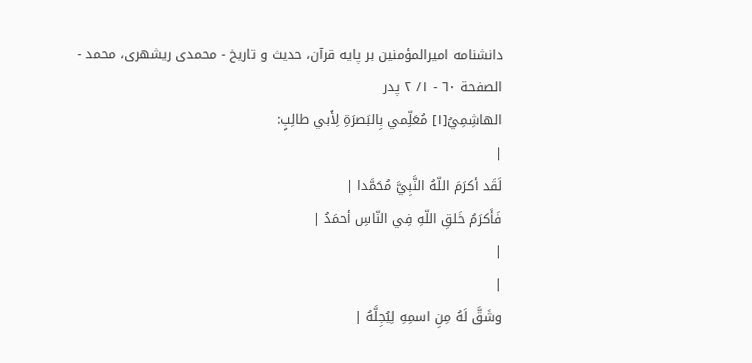دانشنامه اميرالمؤمنين بر پايه قرآن، حديث و تاريخ - محمدی ریشهری، محمد - الصفحة ٦٠ - ١/ ٢ پدر
الهاشِمِيُ[١] مُعَلِّمي بِالبَصرَةِ لِأَبي طالِبٍ:
|
لَقَد أكرَمَ اللّهُ النَّبِيَّ مُحَمَّدا |
فَأَكرَمُ خَلقِ اللّهِ فِي النّاسِ أحمَدُ |
|
|
وشَقَّ لَهُ مِنِ اسمِهِ لِيُجِلَّهُ |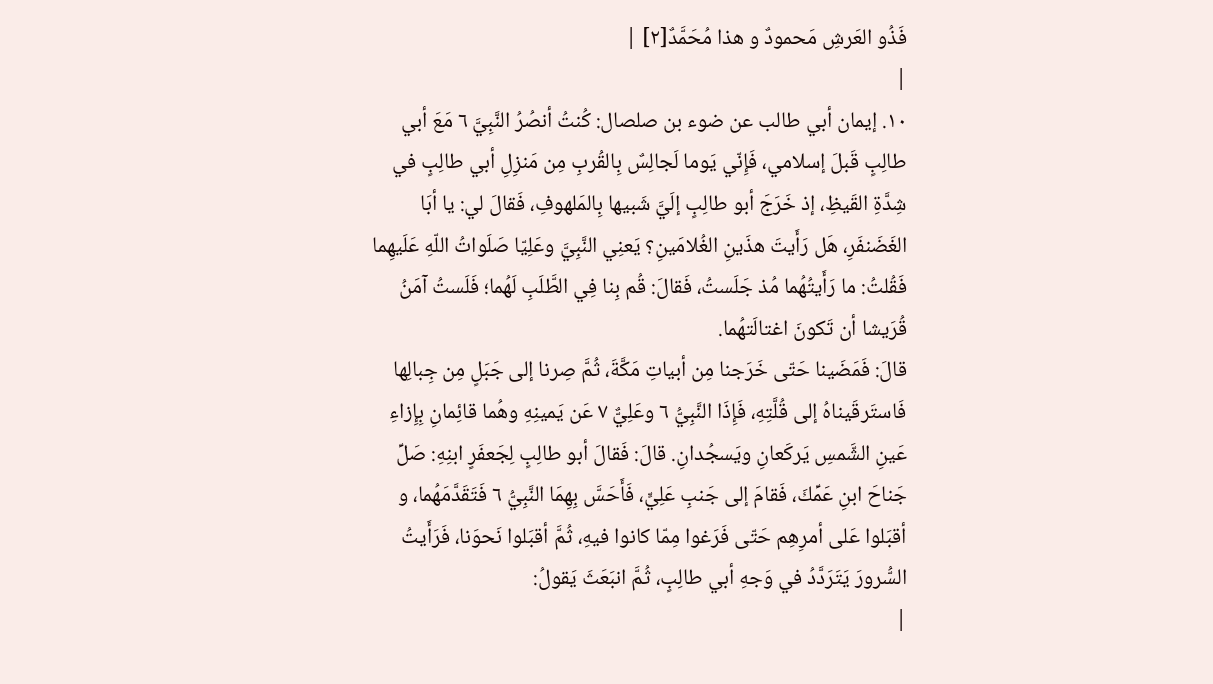فَذُو العَرشِ مَحمودٌ و هذا مُحَمَّدٌ[٢] |
|
١٠. إيمان أبي طالب عن ضوء بن صلصال: كُنتُ أنصُرُ النَّبِيَّ ٦ مَعَ أبي طالِبٍ قَبلَ إسلامي، فَإِنّي يَوما لَجالِسٌ بِالقُربِ مِن مَنزِلِ أبي طالِبٍ في شِدَّةِ القَيظِ، إذ خَرَجَ أبو طالِبٍ إلَيَّ شَبيها بِالمَلهوفِ، فَقالَ لي: يا أبَا الغَضَنفَرِ، هَل رَأَيتَ هذَينِ الغُلامَينِ؟ يَعنِي النَّبِيَّ وعَلِيّا صَلَواتُ اللّهِ عَلَيهِما فَقُلتُ: ما رَأَيتُهُما مُذ جَلَستُ، فَقالَ: قُم بِنا فِي الطَّلَبِ لَهُما؛ فَلَستُ آمَنُ قُرَيشا أن تَكونَ اغتالَتهُما.
قالَ: فَمَضَينا حَتّى خَرَجنا مِن أبياتِ مَكَّةَ، ثُمَّ صِرنا إلى جَبَلٍ مِن جِبالِها فَاستَرقَيناهُ إلى قُلَّتِهِ، فَإِذَا النَّبِيُّ ٦ وعَلِيٌّ ٧ عَن يَمينِهِ وهُما قائِمانِ بِإِزاءِ عَينِ الشَّمسِ يَركَعانِ ويَسجُدانِ. قالَ: فَقالَ أبو طالِبٍ لِجَعفَرٍ ابنِهِ: صَلِّ جَناحَ ابنِ عَمِّكَ، فَقامَ إلى جَنبِ عَلِيٍّ، فَأَحَسَّ بِهِمَا النَّبِيُّ ٦ فَتَقَدَّمَهُما، و أقبَلوا عَلى أمرِهِم حَتّى فَرَغوا مِمّا كانوا فيهِ، ثُمَّ أقبَلوا نَحوَنا، فَرَأَيتُ السُّرورَ يَتَرَدَّدُ في وَجهِ أبي طالِبٍ، ثُمَّ انبَعَثَ يَقولُ:
|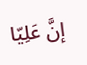إنَّ عَلِيّا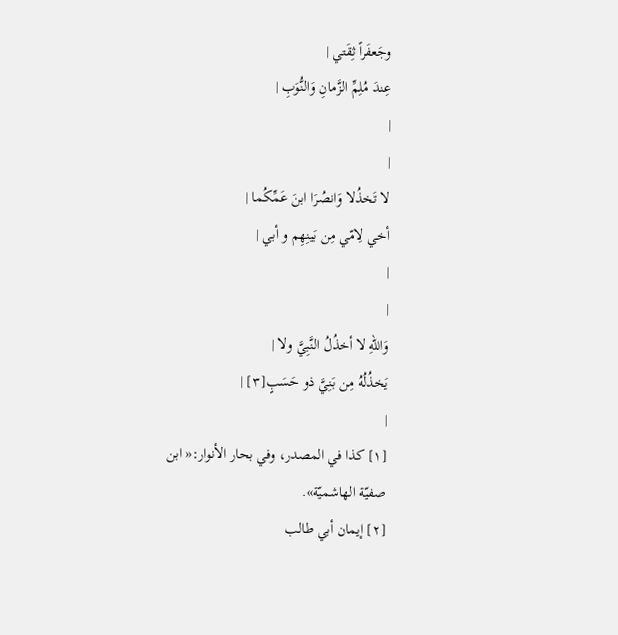وجَعفَراً ثِقَتي |
عِندَ مُلِمِّ الزَّمانِ وَالنُّوَبِ |
|
|
لا تَخذُلا وَانصُرَا ابنَ عَمِّكُما |
أخي لِامّي مِن بَينِهِم و أبي |
|
|
وَاللّهِ لا أخذُلُ النَّبِيَّ ولا |
يَخذُلُهُ مِن بَنِيَّ ذو حَسَبٍ[٣] |
|
[١] كذا في المصدر، وفي بحار الأنوار:« ابن صفيّة الهاشميّة».
[٢] إيمان أبي طالب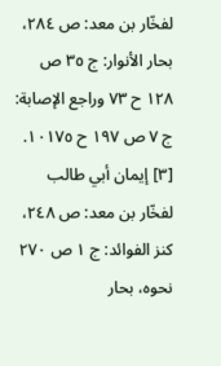لفخّار بن معد: ص ٢٨٤، بحار الأنوار: ج ٣٥ ص ١٢٨ ح ٧٣ وراجع الإصابة: ج ٧ ص ١٩٧ ح ١٠١٧٥.
[٣] إيمان أبي طالب لفخّار بن معد: ص ٢٤٨، كنز الفوائد: ج ١ ص ٢٧٠ نحوه، بحار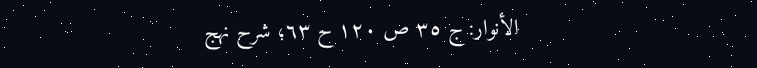الأنوار: ج ٣٥ ص ١٢٠ ح ٦٣؛ شرح نهج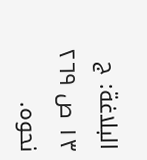البلاغة: ج ١٣ ص ٢٦٩ نحوه.